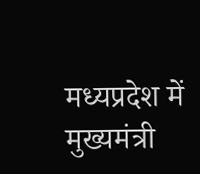मध्यप्रदेश में मुख्यमंत्री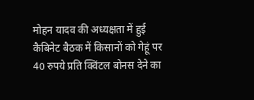मोहन यादव की अध्यक्षता में हुई कैबिनेट बैठक में किसानों को गेहूं पर 40 रुपये प्रति क्विंटल बोनस देने का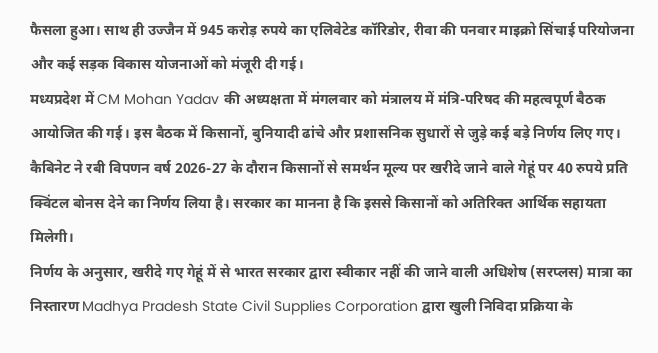फैसला हुआ। साथ ही उज्जैन में 945 करोड़ रुपये का एलिवेटेड कॉरिडोर, रीवा की पनवार माइक्रो सिंचाई परियोजना और कई सड़क विकास योजनाओं को मंजूरी दी गई।
मध्यप्रदेश में CM Mohan Yadav की अध्यक्षता में मंगलवार को मंत्रालय में मंत्रि-परिषद की महत्वपूर्ण बैठक आयोजित की गई। इस बैठक में किसानों, बुनियादी ढांचे और प्रशासनिक सुधारों से जुड़े कई बड़े निर्णय लिए गए। कैबिनेट ने रबी विपणन वर्ष 2026-27 के दौरान किसानों से समर्थन मूल्य पर खरीदे जाने वाले गेहूं पर 40 रुपये प्रति क्विंटल बोनस देने का निर्णय लिया है। सरकार का मानना है कि इससे किसानों को अतिरिक्त आर्थिक सहायता मिलेगी।
निर्णय के अनुसार, खरीदे गए गेहूं में से भारत सरकार द्वारा स्वीकार नहीं की जाने वाली अधिशेष (सरप्लस) मात्रा का निस्तारण Madhya Pradesh State Civil Supplies Corporation द्वारा खुली निविदा प्रक्रिया के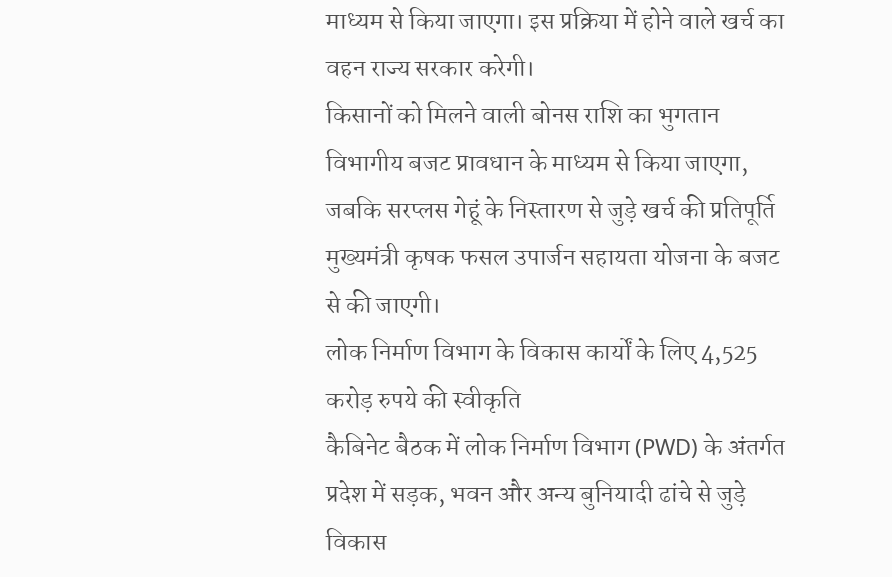माध्यम से किया जाएगा। इस प्रक्रिया में होने वाले खर्च का वहन राज्य सरकार करेगी।
किसानों को मिलने वाली बोनस राशि का भुगतान विभागीय बजट प्रावधान के माध्यम से किया जाएगा, जबकि सरप्लस गेहूं के निस्तारण से जुड़े खर्च की प्रतिपूर्ति मुख्यमंत्री कृषक फसल उपार्जन सहायता योजना के बजट से की जाएगी।
लोक निर्माण विभाग के विकास कार्यों के लिए 4,525 करोड़ रुपये की स्वीकृति
कैबिनेट बैठक में लोक निर्माण विभाग (PWD) के अंतर्गत प्रदेश में सड़क, भवन और अन्य बुनियादी ढांचे से जुड़े विकास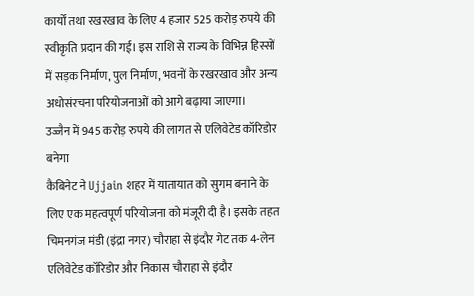कार्यों तथा रखरखाव के लिए 4 हजार 525 करोड़ रुपये की स्वीकृति प्रदान की गई। इस राशि से राज्य के विभिन्न हिस्सों में सड़क निर्माण, पुल निर्माण, भवनों के रखरखाव और अन्य अधोसंरचना परियोजनाओं को आगे बढ़ाया जाएगा।
उज्जैन में 945 करोड़ रुपये की लागत से एलिवेटेड कॉरिडोर बनेगा
कैबिनेट ने Ujjain शहर में यातायात को सुगम बनाने के लिए एक महत्वपूर्ण परियोजना को मंजूरी दी है। इसके तहत चिमनगंज मंडी (इंद्रा नगर) चौराहा से इंदौर गेट तक 4-लेन एलिवेटेड कॉरिडोर और निकास चौराहा से इंदौर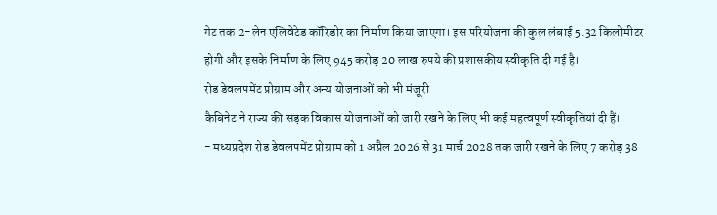गेट तक 2-लेन एलिवेटेड कॉरिडोर का निर्माण किया जाएगा। इस परियोजना की कुल लंबाई 5.32 किलोमीटर होगी और इसके निर्माण के लिए 945 करोड़ 20 लाख रुपये की प्रशासकीय स्वीकृति दी गई है।
रोड डेवलपमेंट प्रोग्राम और अन्य योजनाओं को भी मंजूरी
कैबिनेट ने राज्य की सड़क विकास योजनाओं को जारी रखने के लिए भी कई महत्वपूर्ण स्वीकृतियां दी हैं।
- मध्यप्रदेश रोड डेवलपमेंट प्रोग्राम को 1 अप्रैल 2026 से 31 मार्च 2028 तक जारी रखने के लिए 7 करोड़ 38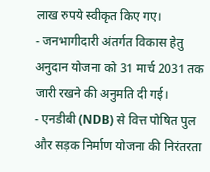लाख रुपये स्वीकृत किए गए।
- जनभागीदारी अंतर्गत विकास हेतु अनुदान योजना को 31 मार्च 2031 तक जारी रखने की अनुमति दी गई।
- एनडीबी (NDB) से वित्त पोषित पुल और सड़क निर्माण योजना की निरंतरता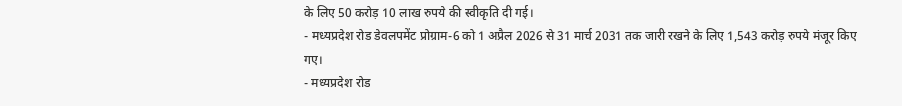के लिए 50 करोड़ 10 लाख रुपये की स्वीकृति दी गई।
- मध्यप्रदेश रोड डेवलपमेंट प्रोग्राम-6 को 1 अप्रैल 2026 से 31 मार्च 2031 तक जारी रखने के लिए 1,543 करोड़ रुपये मंजूर किए गए।
- मध्यप्रदेश रोड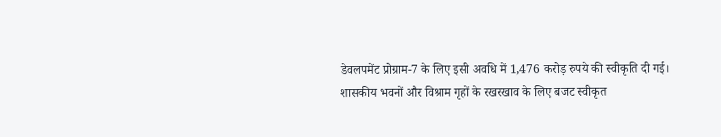डेवलपमेंट प्रोग्राम-7 के लिए इसी अवधि में 1,476 करोड़ रुपये की स्वीकृति दी गई।
शासकीय भवनों और विश्राम गृहों के रखरखाव के लिए बजट स्वीकृत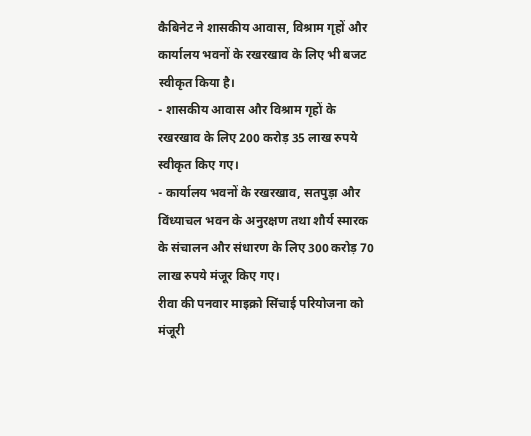कैबिनेट ने शासकीय आवास, विश्राम गृहों और कार्यालय भवनों के रखरखाव के लिए भी बजट स्वीकृत किया है।
- शासकीय आवास और विश्राम गृहों के रखरखाव के लिए 200 करोड़ 35 लाख रुपये स्वीकृत किए गए।
- कार्यालय भवनों के रखरखाव, सतपुड़ा और विंध्याचल भवन के अनुरक्षण तथा शौर्य स्मारक के संचालन और संधारण के लिए 300 करोड़ 70 लाख रुपये मंजूर किए गए।
रीवा की पनवार माइक्रो सिंचाई परियोजना को मंजूरी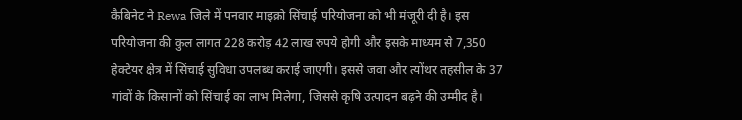कैबिनेट ने Rewa जिले में पनवार माइक्रो सिंचाई परियोजना को भी मंजूरी दी है। इस परियोजना की कुल लागत 228 करोड़ 42 लाख रुपये होगी और इसके माध्यम से 7,350 हेक्टेयर क्षेत्र में सिंचाई सुविधा उपलब्ध कराई जाएगी। इससे जवा और त्योंथर तहसील के 37 गांवों के किसानों को सिंचाई का लाभ मिलेगा, जिससे कृषि उत्पादन बढ़ने की उम्मीद है।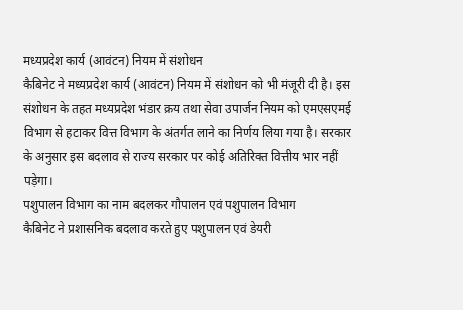मध्यप्रदेश कार्य (आवंटन) नियम में संशोधन
कैबिनेट ने मध्यप्रदेश कार्य (आवंटन) नियम में संशोधन को भी मंजूरी दी है। इस संशोधन के तहत मध्यप्रदेश भंडार क्रय तथा सेवा उपार्जन नियम को एमएसएमई विभाग से हटाकर वित्त विभाग के अंतर्गत लाने का निर्णय लिया गया है। सरकार के अनुसार इस बदलाव से राज्य सरकार पर कोई अतिरिक्त वित्तीय भार नहीं पड़ेगा।
पशुपालन विभाग का नाम बदलकर गौपालन एवं पशुपालन विभाग
कैबिनेट ने प्रशासनिक बदलाव करते हुए पशुपालन एवं डेयरी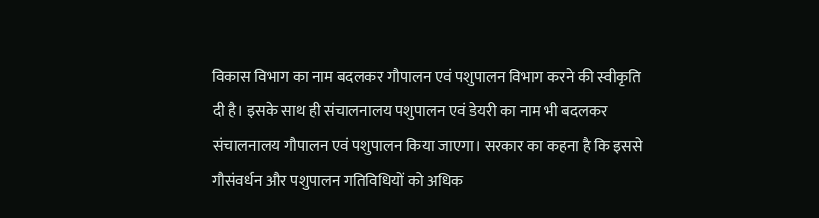विकास विभाग का नाम बदलकर गौपालन एवं पशुपालन विभाग करने की स्वीकृति दी है। इसके साथ ही संचालनालय पशुपालन एवं डेयरी का नाम भी बदलकर संचालनालय गौपालन एवं पशुपालन किया जाएगा। सरकार का कहना है कि इससे गौसंवर्धन और पशुपालन गतिविधियों को अधिक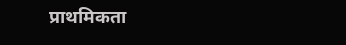प्राथमिकता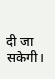दी जा सकेगी।